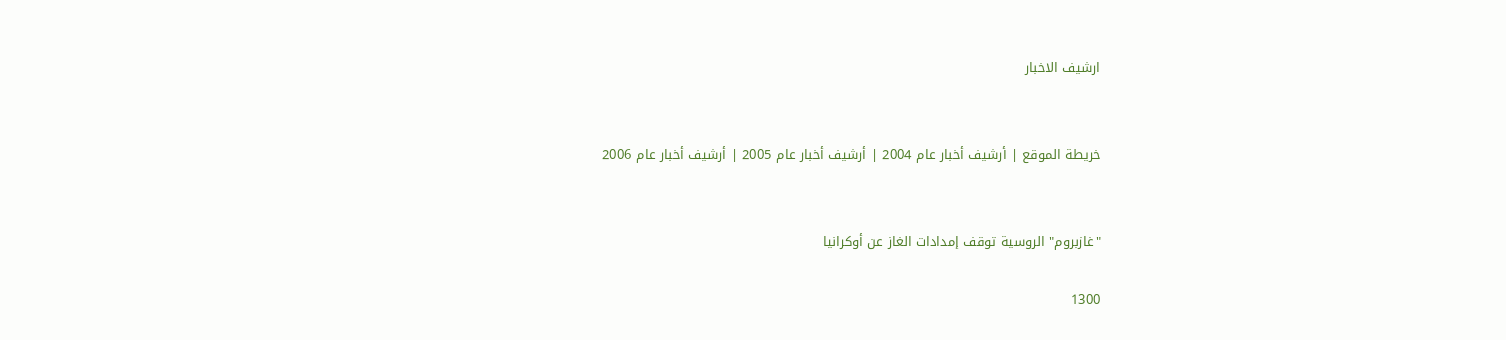ارشيف الاخبار


خريطة الموقع | أرشيف أخبار عام 2004 | أرشيف أخبار عام 2005 | أرشيف أخبار عام 2006


"غازبروم" الروسية توقف إمدادات الغاز عن أوكرانيا

1300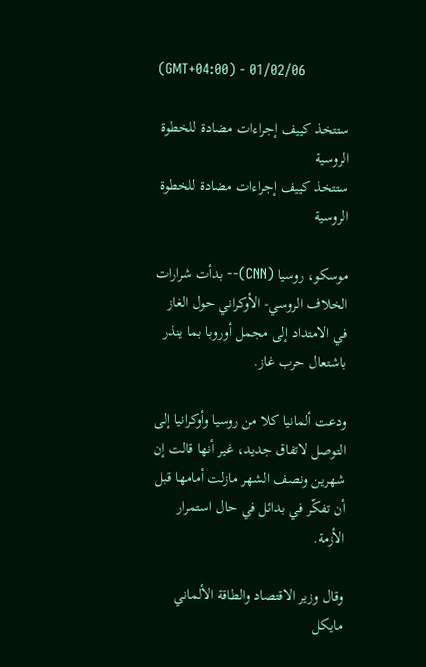(GMT+04:00) - 01/02/06

ستتخذ كييف إجراءات مضادة للخطوة الروسية
ستتخذ كييف إجراءات مضادة للخطوة الروسية

موسكو، روسيا (CNN)-- بدأت شرارات الخلاف الروسي- الأوكراني حول الغاز في الامتداد إلى مجمل أوروبا بما ينذر باشتعال حرب غاز.

ودعت ألمانيا كلا من روسيا وأوكرانيا إلى التوصل لاتفاق جديد، غير أنها قالت إن شهرين ونصف الشهر مازلت أمامها قبل أن تفكّر في بدائل في حال استمرار الأزمة.

وقال وزير الاقتصاد والطاقة الألماني مايكل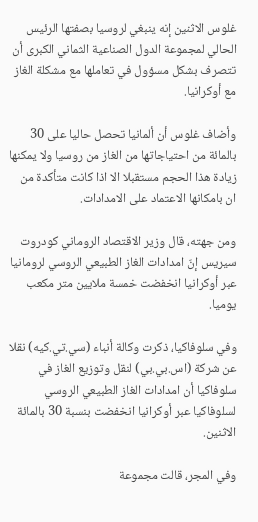غلوس الاثنين إنه ينبغي لروسيا بصفتها الرئيس الحالي لمجموعة الدول الصناعية الثماني الكبرى أن تتصرف بشكل مسؤول في تعاملها مع مشكلة الغاز مع أوكرانيا.

وأضاف غلوس أن ألمانيا تحصل حاليا على 30 بالمائة من احتياجاتها من الغاز من روسيا ولا يمكنها زيادة هذا الحجم مستقبلا الا اذا كانت متأكدة من ان بامكانها الاعتماد على الامدادات.

ومن جهته، قال وزير الاقتصاد الروماني كودروت سيريس إنّ امدادات الغاز الطبيعي الروسي لرومانيا عبر أوكرانيا انخفضت خمسة ملايين متر مكعب يوميا.

وفي سلوفاكيا، ذكرت وكالة أنباء (سي.تي.كيه) نقلا عن شركة (اس.بي.بي) لنقل وتوزيع الغاز في سلوفاكيا أن امدادات الغاز الطبيعي الروسي لسلوفاكيا عبر أوكرانيا انخفضت بنسبة 30 بالمائة الاثنين.

وفي المجر، قالت مجموعة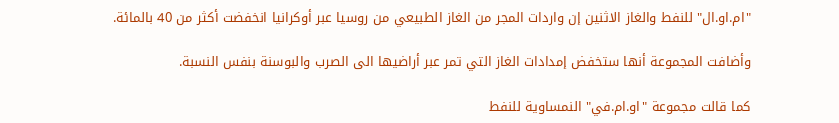"ام.او.ال" للنفط والغاز الاثنين إن واردات المجر من الغاز الطبيعي من روسيا عبر أوكرانيا انخفضت أكثر من 40 بالمائة.

وأضافت المجموعة أنها ستخفض إمدادات الغاز التي تمر عبر أراضيها الى الصرب والبوسنة بنفس النسبة.

كما قالت مجموعة "او.ام.في" النمساوية للنفط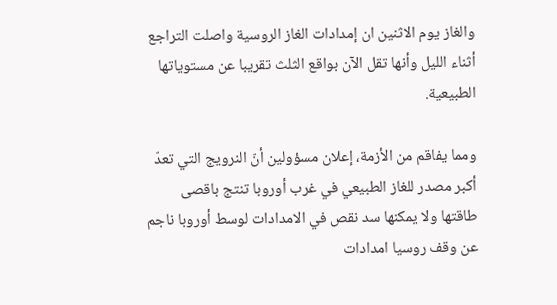والغاز يوم الاثنين ان إمدادات الغاز الروسية واصلت التراجع أثناء الليل وأنها تقل الآن بواقع الثلث تقريبا عن مستوياتها الطبيعية.

ومما يفاقم من الأزمة، إعلان مسؤولين أنّ النرويج التي تعدّ أكبر مصدر للغاز الطبيعي في غرب أوروبا تنتج باقصى طاقتها ولا يمكنها سد نقص في الامدادات لوسط أوروبا ناجم عن وقف روسيا امدادات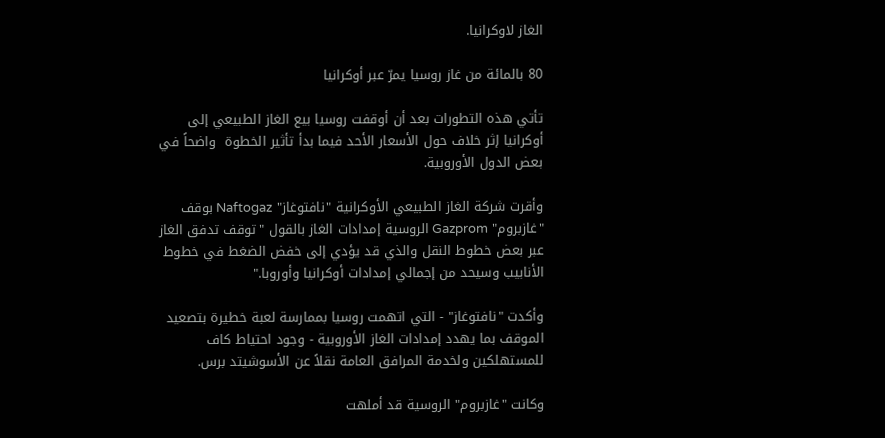الغاز لاوكرانيا.

80 بالمائة من غاز روسيا يمرّ عبر أوكرانيا

تأتي هذه التطورات بعد أن أوقفت روسيا بيع الغاز الطبيعي إلى أوكرانيا إثر خلاف حول الأسعار الأحد فيما بدأ تأثير الخطوة  واضحاً في بعض الدول الأوروبية.

وأقرت شركة الغاز الطبيعي الأوكرانية "نافتوغاز" Naftogaz بوقف "غازبروم" Gazprom الروسية إمدادات الغاز بالقول "توقف تدفق الغاز عبر بعض خطوط النقل والذي قد يؤدي إلى خفض الضغط في خطوط الأنابيب وسيحد من إجمالي إمدادات أوكرانيا وأوروبا."

وأكدت "نافتوغاز" - التي اتهمت روسيا بممارسة لعبة خطيرة بتصعيد الموقف بما يهدد إمدادات الغاز الأوروبية - وجود احتياط كاف للمستهلكين ولخدمة المرافق العامة نقلاً عن الأسوشيتد برس.

وكانت "غازبروم" الروسية قد أملهت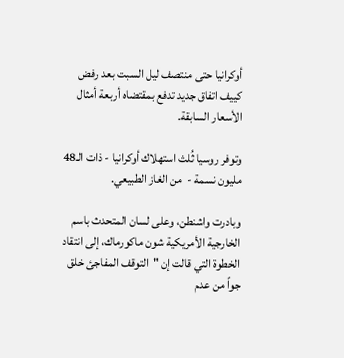أوكرانيا حتى منتصف ليل السبت بعد رفض كييف اتفاق جديد تدفع بمقتضاه أربعة أمثال الأسعار السابقة.

وتوفر روسيا ثُلث استهلاك أوكرانيا - ذات الـ48 مليون نسمة -  من الغاز الطبيعي.

وبادرت واشنطن، وعلى لسان المتحدث باسم الخارجية الأمريكية شون ماكورماك، إلى انتقاد الخطوة التي قالت إن "التوقف المفاجئ خلق جواً من عدم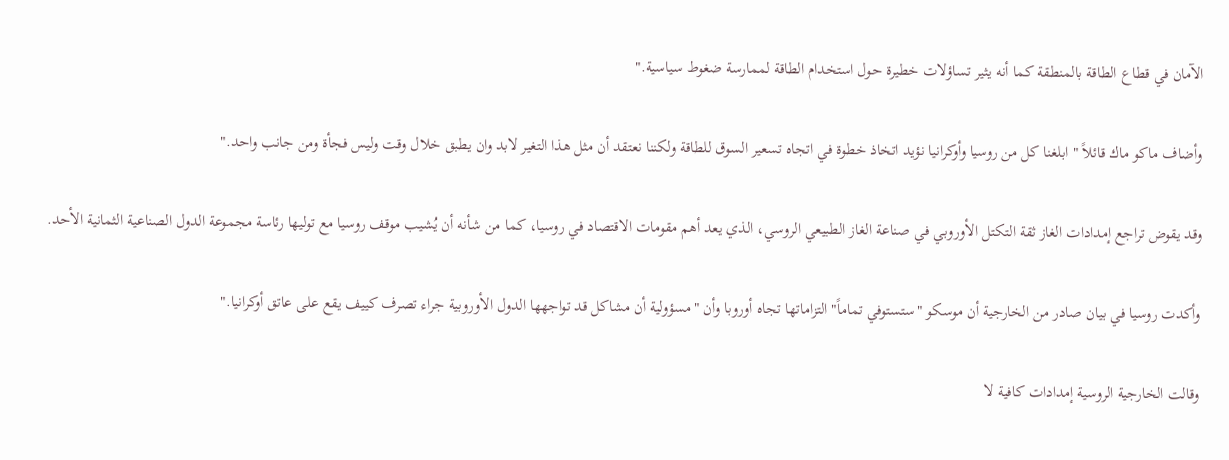الآمان في قطاع الطاقة بالمنطقة كما أنه يثير تساؤلات خطيرة حول استخدام الطاقة لممارسة ضغوط سياسية."

وأضاف ماكو ماك قائلاً " ابلغنا كل من روسيا وأوكرانيا نؤيد اتخاذ خطوة في اتجاه تسعير السوق للطاقة ولكننا نعتقد أن مثل هذا التغير لابد وان يطبق خلال وقت وليس فجأة ومن جانب واحد."

وقد يقوض تراجع إمدادات الغاز ثقة التكتل الأوروبي في صناعة الغاز الطبيعي الروسي، الذي يعد أهم مقومات الاقتصاد في روسيا، كما من شأنه أن يُشيب موقف روسيا مع توليها رئاسة مجموعة الدول الصناعية الثمانية الأحد.

وأكدت روسيا في بيان صادر من الخارجية أن موسكو "ستستوفي تماماً" التزاماتها تجاه أوروبا وأن "مسؤولية أن مشاكل قد تواجهها الدول الأوروبية جراء تصرف كييف يقع على عاتق أوكرانيا."

وقالت الخارجية الروسية إمدادات كافية لا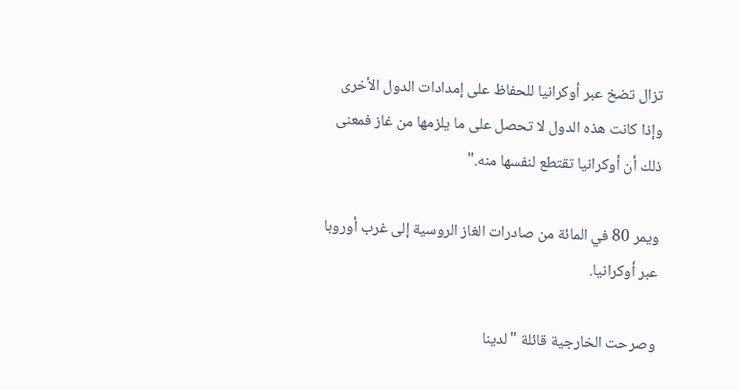تزال تضخ عبر أوكرانيا للحفاظ على إمدادات الدول الأخرى وإذا كانت هذه الدول لا تحصل على ما يلزمها من غاز فمعنى ذلك أن أوكرانيا تقتطع لنفسها منه."

ويمر 80 في المائة من صادرات الغاز الروسية إلى غرب أوروبا عبر أوكرانيا.

وصرحت الخارجية قائلة "لدينا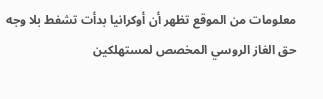معلومات من الموقع تظهر أن أوكرانيا بدأت تشفط بلا وجه حق الغاز الروسي المخصص لمستهلكين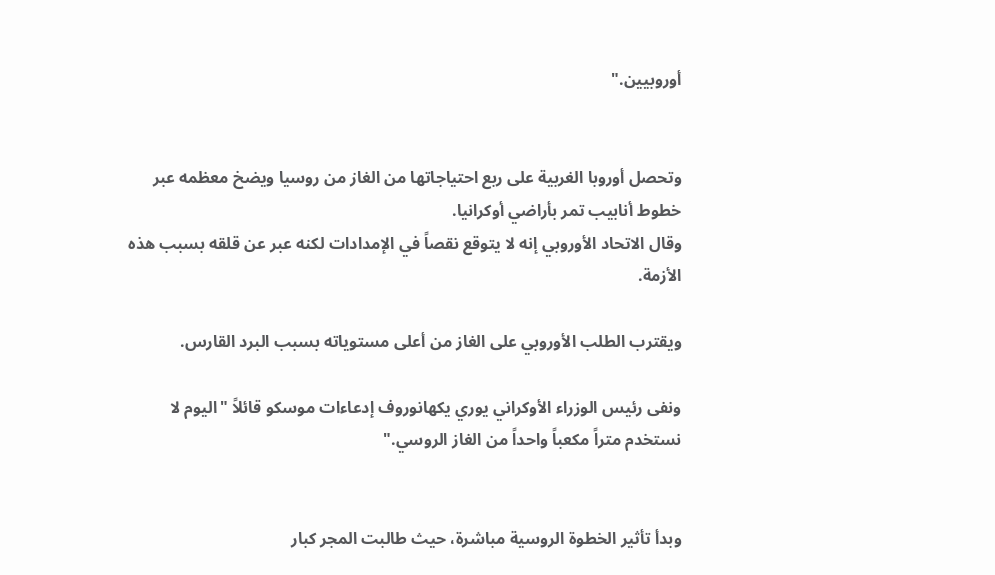أوروبيين."


وتحصل أوروبا الغربية على ربع احتياجاتها من الغاز من روسيا ويضخ معظمه عبر خطوط أنابيب تمر بأراضي أوكرانيا.
وقال الاتحاد الأوروبي إنه لا يتوقع نقصاً في الإمدادات لكنه عبر عن قلقه بسبب هذه الأزمة.

ويقترب الطلب الأوروبي على الغاز من أعلى مستوياته بسبب البرد القارس.

ونفى رئيس الوزراء الأوكراني يوري يكهانوروف إدعاءات موسكو قائلاً "اليوم لا نستخدم متراً مكعباً واحداً من الغاز الروسي."


وبدأ تأثير الخطوة الروسية مباشرة، حيث طالبت المجر كبار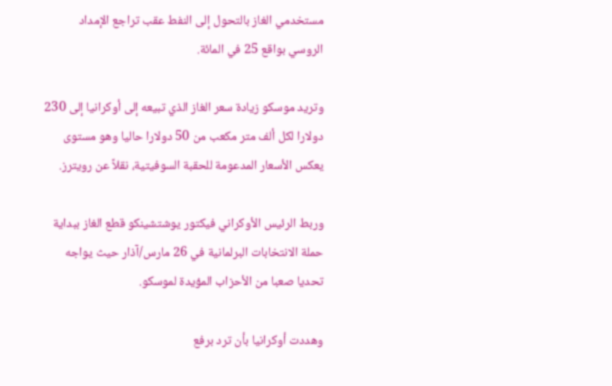مستخدمي الغاز بالتحول إلى النفط عقب تراجع الإمداد الروسي بواقع 25 في المائة.

وتريد موسكو زيادة سعر الغاز الذي تبيعه إلى أوكرانيا إلى 230 دولارا لكل ألف متر مكعب من 50 دولارا حاليا وهو مستوى يعكس الأسعار المدعومة للحقبة السوفيتية، نقلاً عن رويترز.

وربط الرئيس الأوكراني فيكتور يوشتشينكو قطع الغاز ببداية حملة الانتخابات البرلمانية في 26 مارس/آذار حيث يواجه تحديا صعبا من الأحزاب المؤيدة لموسكو.

وهددت أوكرانيا بأن ترد برفع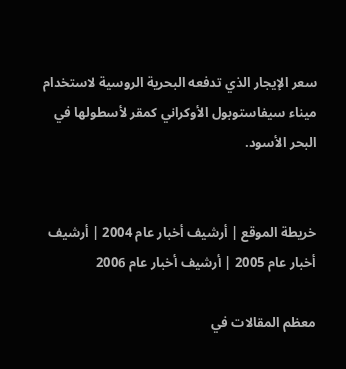سعر الإيجار الذي تدفعه البحرية الروسية لاستخدام ميناء سيفاستوبول الأوكراني كمقر لأسطولها في البحر الأسود.


خريطة الموقع | أرشيف أخبار عام 2004 | أرشيف أخبار عام 2005 | أرشيف أخبار عام 2006

معظم المقالات في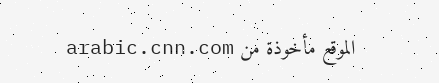الموقع مأخوذة من arabic.cnn.com